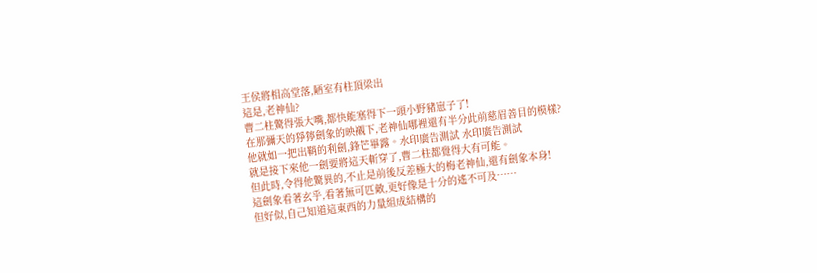王侯將相高堂落,陋室有柱頂梁出
這是,老神仙?
曹二柱驚得張大嘴,都快能塞得下一頭小野豬崽子了!
在那彌天的猙獰劍象的映襯下,老神仙哪裡還有半分此前慈眉善目的模樣?
他就如一把出鞘的利劍,鋒芒畢露。水印廣告測試 水印廣告測試
就是接下來他一劍要將這天斬穿了,曹二柱都覺得大有可能。
但此時,令得他驚異的,不止是前後反差極大的梅老神仙,還有劍象本身!
這劍象看著玄乎,看著無可匹敵,更好像是十分的遙不可及……
但好似,自己知道這東西的力量組成結構的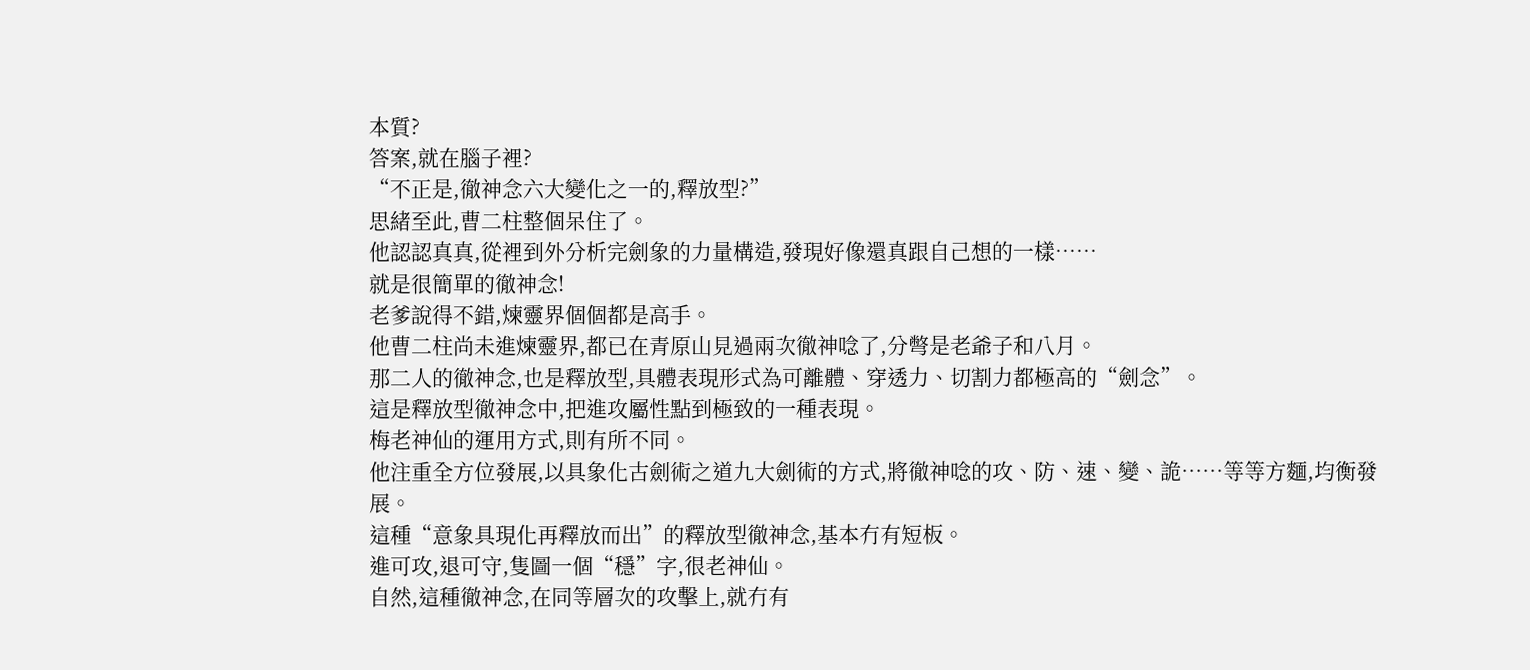本質?
答案,就在腦子裡?
“不正是,徹神念六大變化之一的,釋放型?”
思緒至此,曹二柱整個呆住了。
他認認真真,從裡到外分析完劍象的力量構造,發現好像還真跟自己想的一樣……
就是很簡單的徹神念!
老爹說得不錯,煉靈界個個都是高手。
他曹二柱尚未進煉靈界,都已在青原山見過兩次徹神唸了,分彆是老爺子和八月。
那二人的徹神念,也是釋放型,具體表現形式為可離體、穿透力、切割力都極高的“劍念”。
這是釋放型徹神念中,把進攻屬性點到極致的一種表現。
梅老神仙的運用方式,則有所不同。
他注重全方位發展,以具象化古劍術之道九大劍術的方式,將徹神唸的攻、防、速、變、詭……等等方麵,均衡發展。
這種“意象具現化再釋放而出”的釋放型徹神念,基本冇有短板。
進可攻,退可守,隻圖一個“穩”字,很老神仙。
自然,這種徹神念,在同等層次的攻擊上,就冇有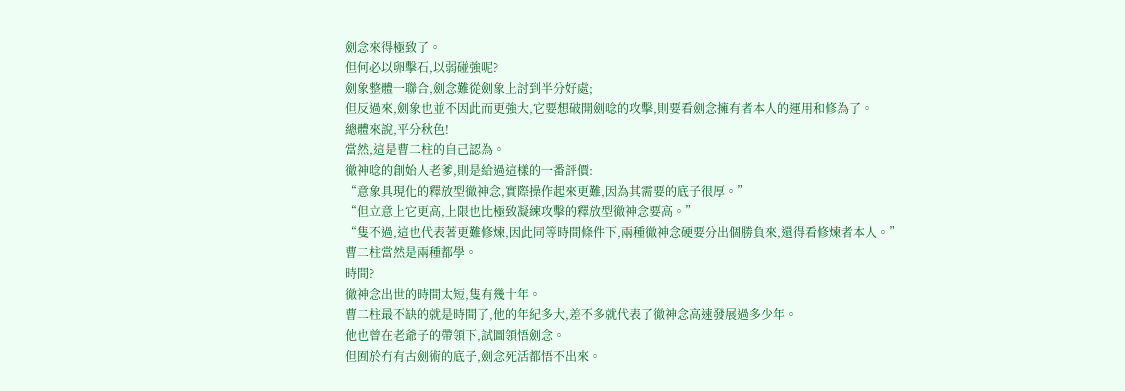劍念來得極致了。
但何必以卵擊石,以弱碰強呢?
劍象整體一聯合,劍念難從劍象上討到半分好處;
但反過來,劍象也並不因此而更強大,它要想破開劍唸的攻擊,則要看劍念擁有者本人的運用和修為了。
總體來說,平分秋色!
當然,這是曹二柱的自己認為。
徹神唸的創始人老爹,則是給過這樣的一番評價:
“意象具現化的釋放型徹神念,實際操作起來更難,因為其需要的底子很厚。”
“但立意上它更高,上限也比極致凝練攻擊的釋放型徹神念要高。”
“隻不過,這也代表著更難修煉,因此同等時間條件下,兩種徹神念硬要分出個勝負來,還得看修煉者本人。”
曹二柱當然是兩種都學。
時間?
徹神念出世的時間太短,隻有幾十年。
曹二柱最不缺的就是時間了,他的年紀多大,差不多就代表了徹神念高速發展過多少年。
他也曾在老爺子的帶領下,試圖領悟劍念。
但囿於冇有古劍術的底子,劍念死活都悟不出來。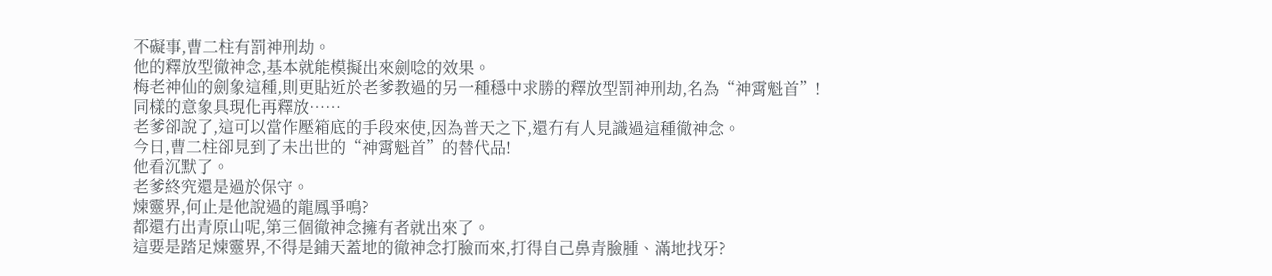不礙事,曹二柱有罰神刑劫。
他的釋放型徹神念,基本就能模擬出來劍唸的效果。
梅老神仙的劍象這種,則更貼近於老爹教過的另一種穩中求勝的釋放型罰神刑劫,名為“神霄魁首”!
同樣的意象具現化再釋放……
老爹卻說了,這可以當作壓箱底的手段來使,因為普天之下,還冇有人見識過這種徹神念。
今日,曹二柱卻見到了未出世的“神霄魁首”的替代品!
他看沉默了。
老爹終究還是過於保守。
煉靈界,何止是他說過的龍鳳爭鳴?
都還冇出青原山呢,第三個徹神念擁有者就出來了。
這要是踏足煉靈界,不得是鋪天蓋地的徹神念打臉而來,打得自己鼻青臉腫、滿地找牙?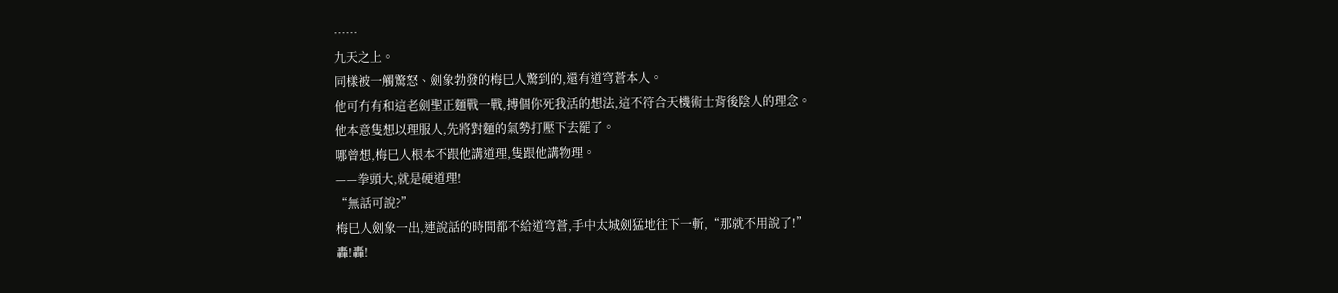……
九天之上。
同樣被一觸驚怒、劍象勃發的梅巳人驚到的,還有道穹蒼本人。
他可冇有和這老劍聖正麵戰一戰,搏個你死我活的想法,這不符合天機術士背後陰人的理念。
他本意隻想以理服人,先將對麵的氣勢打壓下去罷了。
哪曾想,梅巳人根本不跟他講道理,隻跟他講物理。
——拳頭大,就是硬道理!
“無話可說?”
梅巳人劍象一出,連說話的時間都不給道穹蒼,手中太城劍猛地往下一斬,“那就不用說了!”
轟!轟!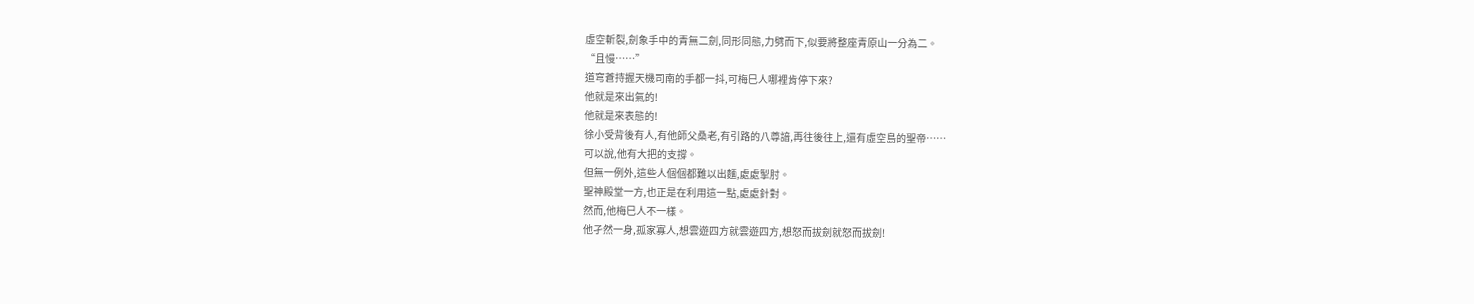虛空斬裂,劍象手中的青無二劍,同形同態,力劈而下,似要將整座青原山一分為二。
“且慢……”
道穹蒼持握天機司南的手都一抖,可梅巳人哪裡肯停下來?
他就是來出氣的!
他就是來表態的!
徐小受背後有人,有他師父桑老,有引路的八尊諳,再往後往上,還有虛空島的聖帝……
可以說,他有大把的支撐。
但無一例外,這些人個個都難以出麵,處處掣肘。
聖神殿堂一方,也正是在利用這一點,處處針對。
然而,他梅巳人不一樣。
他孑然一身,孤家寡人,想雲遊四方就雲遊四方,想怒而拔劍就怒而拔劍!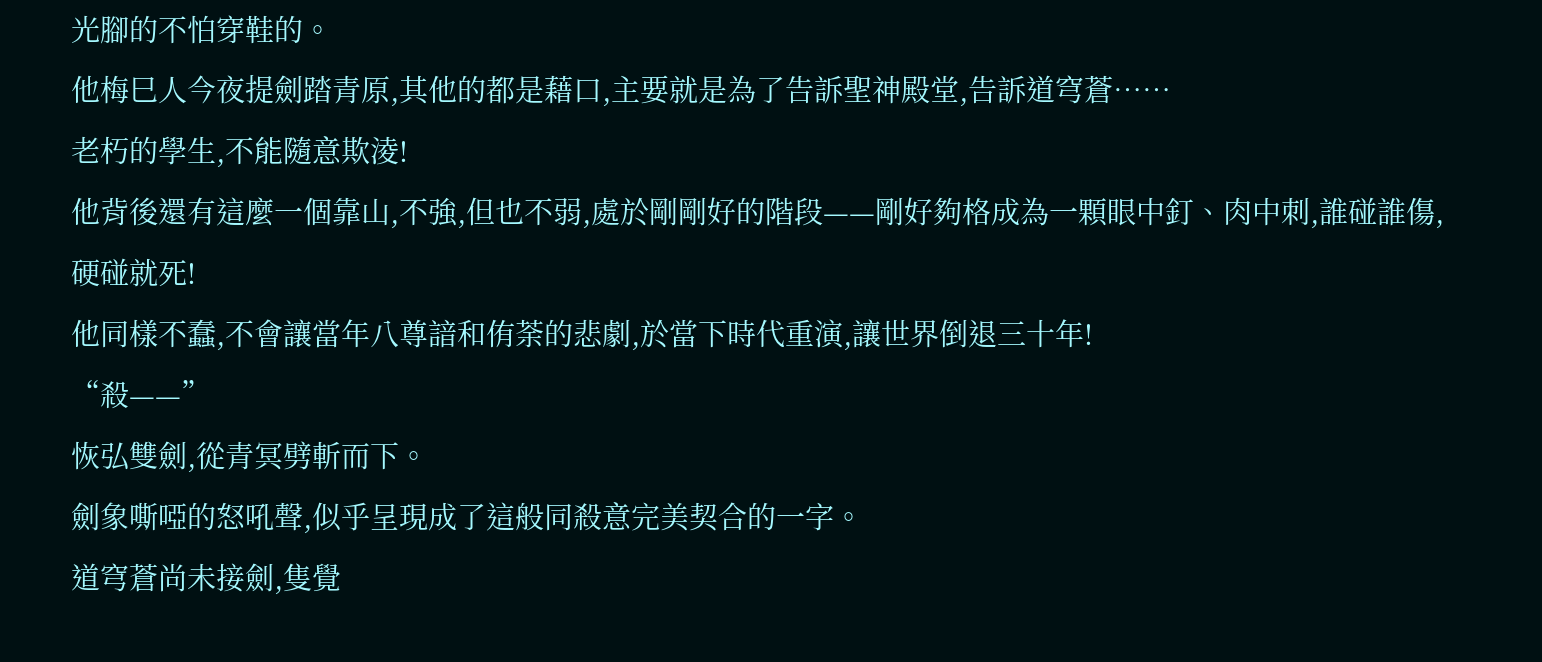光腳的不怕穿鞋的。
他梅巳人今夜提劍踏青原,其他的都是藉口,主要就是為了告訴聖神殿堂,告訴道穹蒼……
老朽的學生,不能隨意欺淩!
他背後還有這麼一個靠山,不強,但也不弱,處於剛剛好的階段——剛好夠格成為一顆眼中釘、肉中刺,誰碰誰傷,硬碰就死!
他同樣不蠢,不會讓當年八尊諳和侑荼的悲劇,於當下時代重演,讓世界倒退三十年!
“殺——”
恢弘雙劍,從青冥劈斬而下。
劍象嘶啞的怒吼聲,似乎呈現成了這般同殺意完美契合的一字。
道穹蒼尚未接劍,隻覺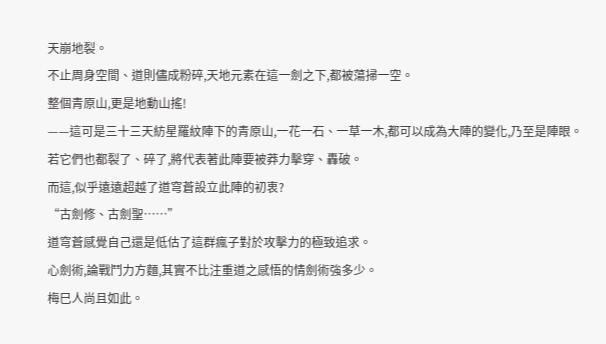天崩地裂。
不止周身空間、道則儘成粉碎,天地元素在這一劍之下,都被蕩掃一空。
整個青原山,更是地動山搖!
——這可是三十三天紡星羅紋陣下的青原山,一花一石、一草一木,都可以成為大陣的變化,乃至是陣眼。
若它們也都裂了、碎了,將代表著此陣要被莽力擊穿、轟破。
而這,似乎遠遠超越了道穹蒼設立此陣的初衷?
“古劍修、古劍聖……”
道穹蒼感覺自己還是低估了這群瘋子對於攻擊力的極致追求。
心劍術,論戰鬥力方麵,其實不比注重道之感悟的情劍術強多少。
梅巳人尚且如此。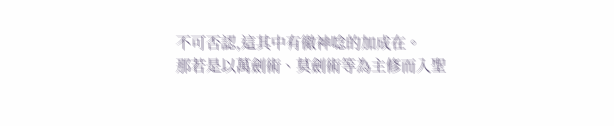不可否認,這其中有徹神唸的加成在。
那若是以萬劍術、莫劍術等為主修而入聖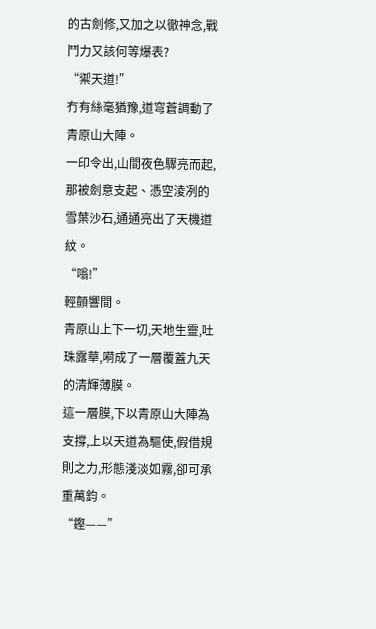的古劍修,又加之以徹神念,戰鬥力又該何等爆表?
“禦天道!”
冇有絲毫猶豫,道穹蒼調動了青原山大陣。
一印令出,山間夜色驟亮而起,那被劍意支起、憑空淩冽的雪葉沙石,通通亮出了天機道紋。
“嗡!”
輕顫響間。
青原山上下一切,天地生靈,吐珠露華,嗬成了一層覆蓋九天的清輝薄膜。
這一層膜,下以青原山大陣為支撐,上以天道為驅使,假借規則之力,形態淺淡如霧,卻可承重萬鈞。
“鏗——”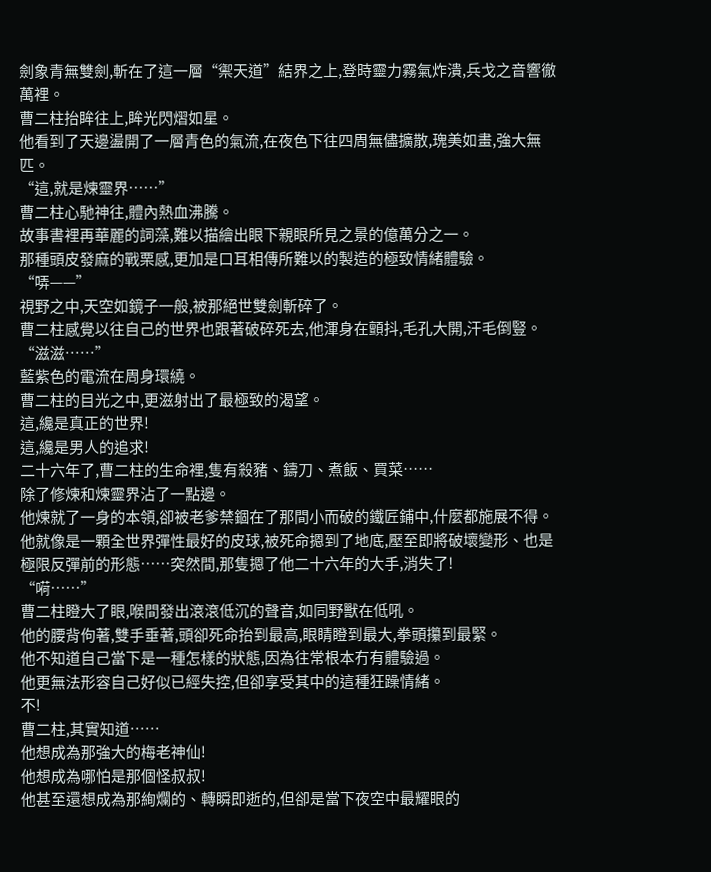劍象青無雙劍,斬在了這一層“禦天道”結界之上,登時靈力霧氣炸潰,兵戈之音響徹萬裡。
曹二柱抬眸往上,眸光閃熠如星。
他看到了天邊盪開了一層青色的氣流,在夜色下往四周無儘擴散,瑰美如畫,強大無匹。
“這,就是煉靈界……”
曹二柱心馳神往,體內熱血沸騰。
故事書裡再華麗的詞藻,難以描繪出眼下親眼所見之景的億萬分之一。
那種頭皮發麻的戰栗感,更加是口耳相傳所難以的製造的極致情緒體驗。
“哢——”
視野之中,天空如鏡子一般,被那絕世雙劍斬碎了。
曹二柱感覺以往自己的世界也跟著破碎死去,他渾身在顫抖,毛孔大開,汗毛倒豎。
“滋滋……”
藍紫色的電流在周身環繞。
曹二柱的目光之中,更滋射出了最極致的渴望。
這,纔是真正的世界!
這,纔是男人的追求!
二十六年了,曹二柱的生命裡,隻有殺豬、鑄刀、煮飯、買菜……
除了修煉和煉靈界沾了一點邊。
他煉就了一身的本領,卻被老爹禁錮在了那間小而破的鐵匠鋪中,什麼都施展不得。
他就像是一顆全世界彈性最好的皮球,被死命摁到了地底,壓至即將破壞變形、也是極限反彈前的形態……突然間,那隻摁了他二十六年的大手,消失了!
“嗬……”
曹二柱瞪大了眼,喉間發出滾滾低沉的聲音,如同野獸在低吼。
他的腰背佝著,雙手垂著,頭卻死命抬到最高,眼睛瞪到最大,拳頭攥到最緊。
他不知道自己當下是一種怎樣的狀態,因為往常根本冇有體驗過。
他更無法形容自己好似已經失控,但卻享受其中的這種狂躁情緒。
不!
曹二柱,其實知道……
他想成為那強大的梅老神仙!
他想成為哪怕是那個怪叔叔!
他甚至還想成為那絢爛的、轉瞬即逝的,但卻是當下夜空中最耀眼的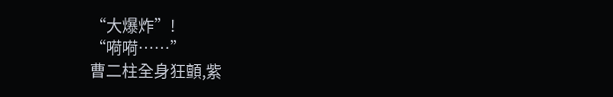“大爆炸”!
“嗬嗬……”
曹二柱全身狂顫,紫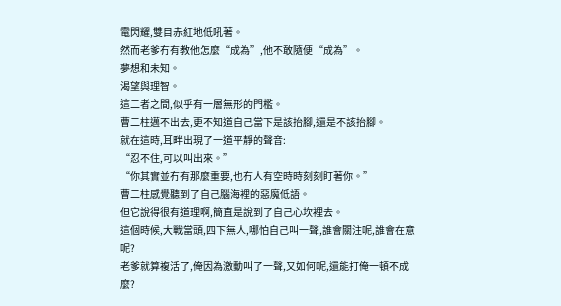電閃耀,雙目赤紅地低吼著。
然而老爹冇有教他怎麼“成為”,他不敢隨便“成為”。
夢想和未知。
渴望與理智。
這二者之間,似乎有一層無形的門檻。
曹二柱邁不出去,更不知道自己當下是該抬腳,還是不該抬腳。
就在這時,耳畔出現了一道平靜的聲音:
“忍不住,可以叫出來。”
“你其實並冇有那麼重要,也冇人有空時時刻刻盯著你。”
曹二柱感覺聽到了自己腦海裡的惡魔低語。
但它說得很有道理啊,簡直是說到了自己心坎裡去。
這個時候,大戰當頭,四下無人,哪怕自己叫一聲,誰會關注呢,誰會在意呢?
老爹就算複活了,俺因為激動叫了一聲,又如何呢,還能打俺一頓不成麼?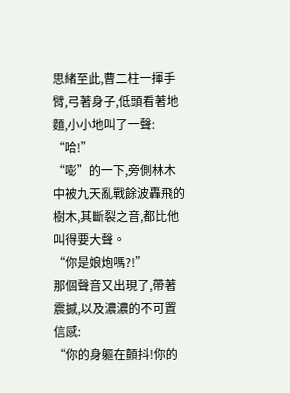思緒至此,曹二柱一揮手臂,弓著身子,低頭看著地麵,小小地叫了一聲:
“哈!”
“嘭”的一下,旁側林木中被九天亂戰餘波轟飛的樹木,其斷裂之音,都比他叫得要大聲。
“你是娘炮嗎?!”
那個聲音又出現了,帶著震撼,以及濃濃的不可置信感:
“你的身軀在顫抖!你的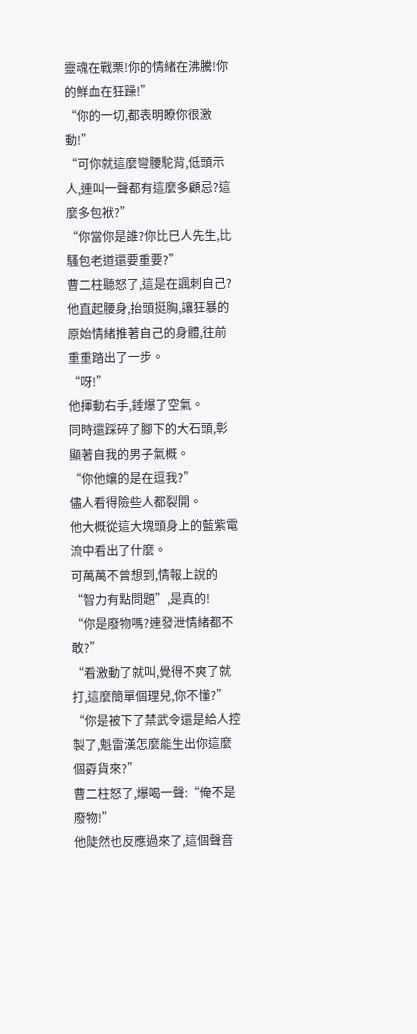靈魂在戰栗!你的情緒在沸騰!你的鮮血在狂躁!”
“你的一切,都表明瞭你很激動!”
“可你就這麼彎腰駝背,低頭示人,連叫一聲都有這麼多顧忌?這麼多包袱?”
“你當你是誰?你比巳人先生,比騷包老道還要重要?”
曹二柱聽怒了,這是在諷刺自己?
他直起腰身,抬頭挺胸,讓狂暴的原始情緒推著自己的身體,往前重重踏出了一步。
“呀!”
他揮動右手,錘爆了空氣。
同時還踩碎了腳下的大石頭,彰顯著自我的男子氣概。
“你他孃的是在逗我?”
儘人看得險些人都裂開。
他大概從這大塊頭身上的藍紫電流中看出了什麼。
可萬萬不曾想到,情報上說的“智力有點問題”,是真的!
“你是廢物嗎?連發泄情緒都不敢?”
“看激動了就叫,覺得不爽了就打,這麼簡單個理兒,你不懂?”
“你是被下了禁武令還是給人控製了,魁雷漢怎麼能生出你這麼個孬貨來?”
曹二柱怒了,爆喝一聲:“俺不是廢物!”
他陡然也反應過來了,這個聲音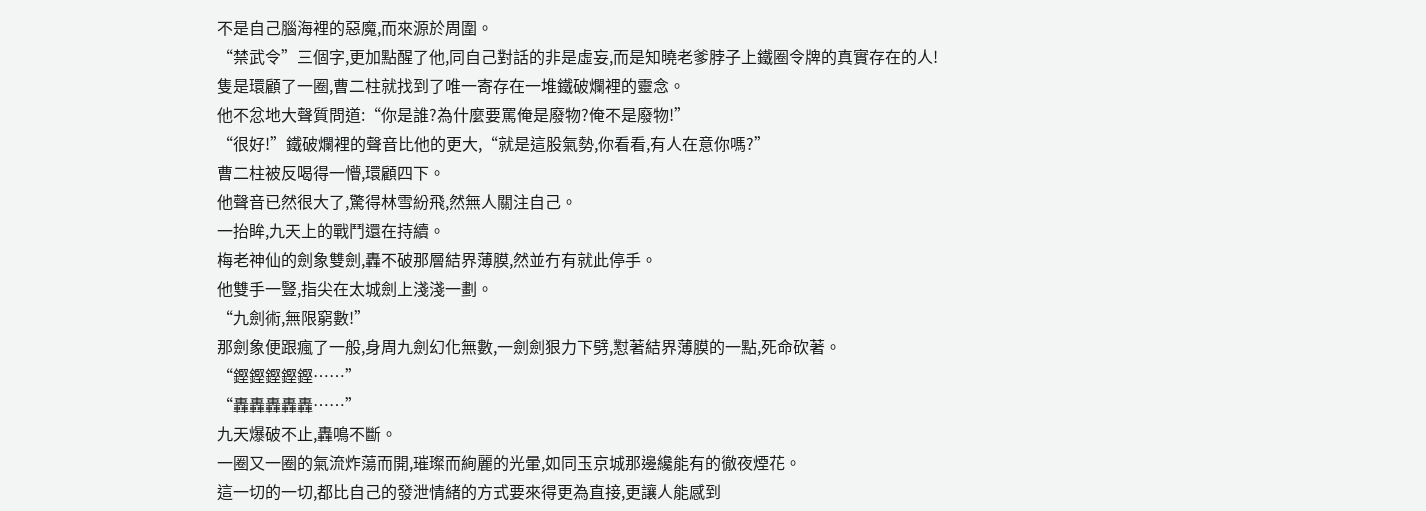不是自己腦海裡的惡魔,而來源於周圍。
“禁武令”三個字,更加點醒了他,同自己對話的非是虛妄,而是知曉老爹脖子上鐵圈令牌的真實存在的人!
隻是環顧了一圈,曹二柱就找到了唯一寄存在一堆鐵破爛裡的靈念。
他不忿地大聲質問道:“你是誰?為什麼要罵俺是廢物?俺不是廢物!”
“很好!”鐵破爛裡的聲音比他的更大,“就是這股氣勢,你看看,有人在意你嗎?”
曹二柱被反喝得一懵,環顧四下。
他聲音已然很大了,驚得林雪紛飛,然無人關注自己。
一抬眸,九天上的戰鬥還在持續。
梅老神仙的劍象雙劍,轟不破那層結界薄膜,然並冇有就此停手。
他雙手一豎,指尖在太城劍上淺淺一劃。
“九劍術,無限窮數!”
那劍象便跟瘋了一般,身周九劍幻化無數,一劍劍狠力下劈,懟著結界薄膜的一點,死命砍著。
“鏗鏗鏗鏗鏗……”
“轟轟轟轟轟……”
九天爆破不止,轟鳴不斷。
一圈又一圈的氣流炸蕩而開,璀璨而絢麗的光暈,如同玉京城那邊纔能有的徹夜煙花。
這一切的一切,都比自己的發泄情緒的方式要來得更為直接,更讓人能感到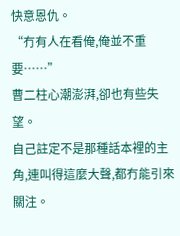快意恩仇。
“冇有人在看俺,俺並不重要……”
曹二柱心潮澎湃,卻也有些失望。
自己註定不是那種話本裡的主角,連叫得這麼大聲,都冇能引來關注。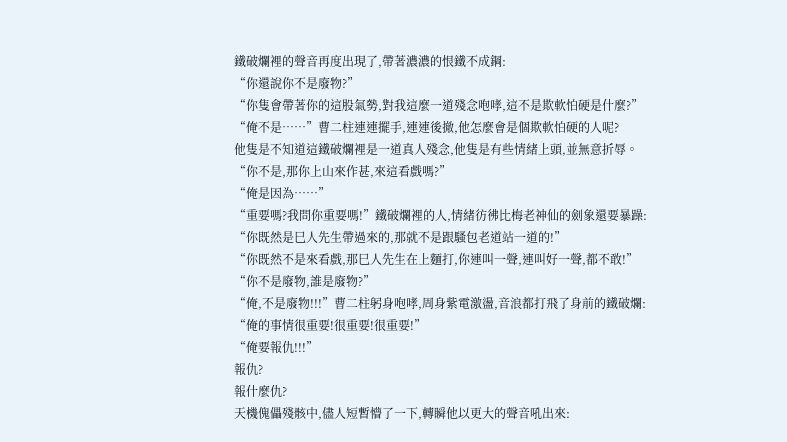鐵破爛裡的聲音再度出現了,帶著濃濃的恨鐵不成鋼:
“你還說你不是廢物?”
“你隻會帶著你的這股氣勢,對我這麼一道殘念咆哮,這不是欺軟怕硬是什麼?”
“俺不是……”曹二柱連連擺手,連連後撤,他怎麼會是個欺軟怕硬的人呢?
他隻是不知道這鐵破爛裡是一道真人殘念,他隻是有些情緒上頭,並無意折辱。
“你不是,那你上山來作甚,來這看戲嗎?”
“俺是因為……”
“重要嗎?我問你重要嗎!”鐵破爛裡的人,情緒彷彿比梅老神仙的劍象還要暴躁:
“你既然是巳人先生帶過來的,那就不是跟騷包老道站一道的!”
“你既然不是來看戲,那巳人先生在上麵打,你連叫一聲,連叫好一聲,都不敢!”
“你不是廢物,誰是廢物?”
“俺,不是廢物!!!”曹二柱躬身咆哮,周身紫電激盪,音浪都打飛了身前的鐵破爛:
“俺的事情很重要!很重要!很重要!”
“俺要報仇!!!”
報仇?
報什麼仇?
天機傀儡殘骸中,儘人短暫懵了一下,轉瞬他以更大的聲音吼出來: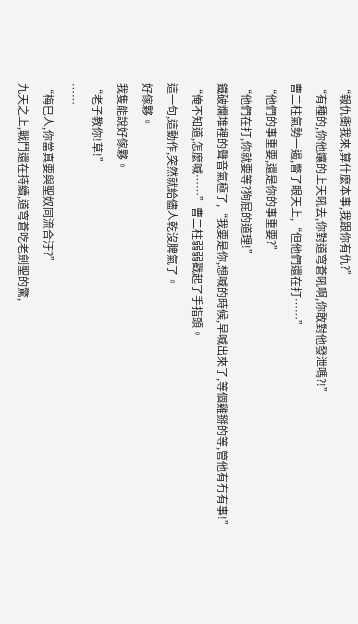“報仇衝我來,算什麼本事,我跟你有仇?”
“有種的,你他孃的上天吼去,你對道穹蒼吼啊,你敢對他發泄嗎?!”
曹二柱氣勢一遏,瞥了眼天上,“但他們還在打……”
“他們的事重要,還是你的事重要?”
“他們在打,你就要等?狗屁的道理!”
鐵破爛堆裡的聲音氣極了,“我要是你,想喊的時候,早喊出來了,等個雞掰的等,管他有冇有事!”
“俺不知道,怎麼喊……”曹二柱弱弱戳起了手指頭。
這一句,這動作,突然就給儘人乾沒脾氣了。
好傢夥。
我隻能說好傢夥。
“老子教你!草!”
……
“梅巳人,你當真要與聖奴同流合汙?”
九天之上,戰鬥還在持續,道穹蒼吃老劍聖的驚,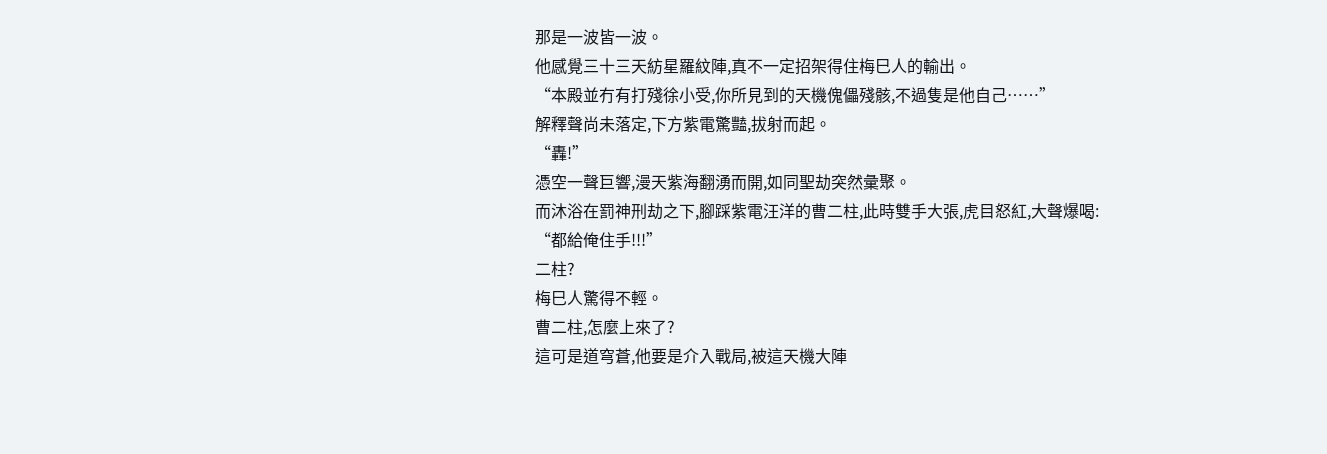那是一波皆一波。
他感覺三十三天紡星羅紋陣,真不一定招架得住梅巳人的輸出。
“本殿並冇有打殘徐小受,你所見到的天機傀儡殘骸,不過隻是他自己……”
解釋聲尚未落定,下方紫電驚豔,拔射而起。
“轟!”
憑空一聲巨響,漫天紫海翻湧而開,如同聖劫突然彙聚。
而沐浴在罰神刑劫之下,腳踩紫電汪洋的曹二柱,此時雙手大張,虎目怒紅,大聲爆喝:
“都給俺住手!!!”
二柱?
梅巳人驚得不輕。
曹二柱,怎麼上來了?
這可是道穹蒼,他要是介入戰局,被這天機大陣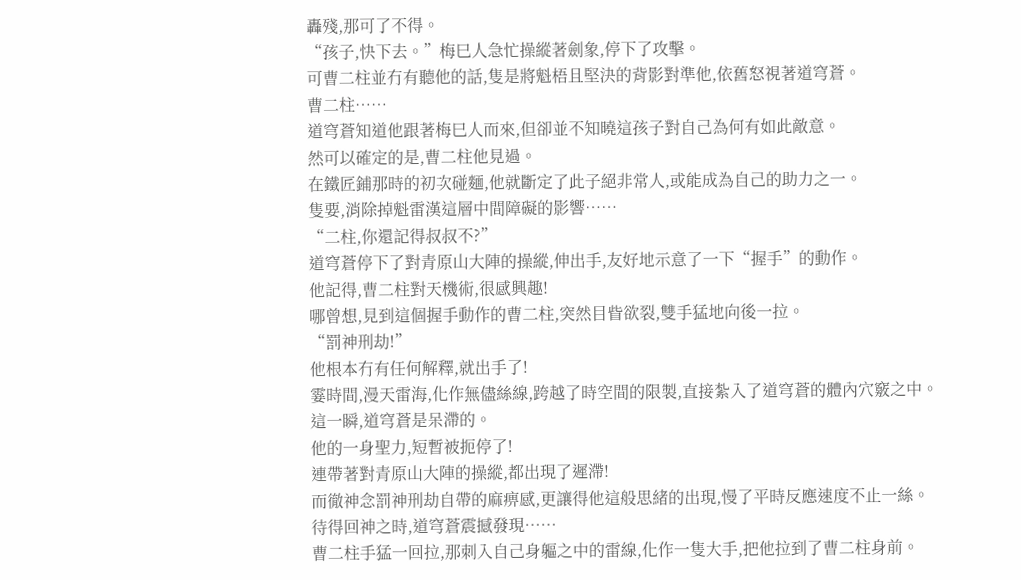轟殘,那可了不得。
“孩子,快下去。”梅巳人急忙操縱著劍象,停下了攻擊。
可曹二柱並冇有聽他的話,隻是將魁梧且堅決的背影對準他,依舊怒視著道穹蒼。
曹二柱……
道穹蒼知道他跟著梅巳人而來,但卻並不知曉這孩子對自己為何有如此敵意。
然可以確定的是,曹二柱他見過。
在鐵匠鋪那時的初次碰麵,他就斷定了此子絕非常人,或能成為自己的助力之一。
隻要,消除掉魁雷漢這層中間障礙的影響……
“二柱,你還記得叔叔不?”
道穹蒼停下了對青原山大陣的操縱,伸出手,友好地示意了一下“握手”的動作。
他記得,曹二柱對天機術,很感興趣!
哪曾想,見到這個握手動作的曹二柱,突然目眥欲裂,雙手猛地向後一拉。
“罰神刑劫!”
他根本冇有任何解釋,就出手了!
霎時間,漫天雷海,化作無儘絲線,跨越了時空間的限製,直接紮入了道穹蒼的體內穴竅之中。
這一瞬,道穹蒼是呆滯的。
他的一身聖力,短暫被扼停了!
連帶著對青原山大陣的操縱,都出現了遲滯!
而徹神念罰神刑劫自帶的麻痹感,更讓得他這般思緒的出現,慢了平時反應速度不止一絲。
待得回神之時,道穹蒼震撼發現……
曹二柱手猛一回拉,那刺入自己身軀之中的雷線,化作一隻大手,把他拉到了曹二柱身前。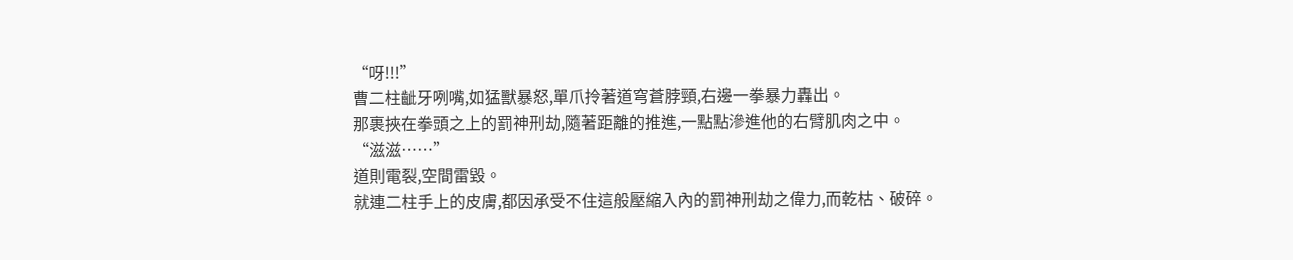“呀!!!”
曹二柱齜牙咧嘴,如猛獸暴怒,單爪拎著道穹蒼脖頸,右邊一拳暴力轟出。
那裹挾在拳頭之上的罰神刑劫,隨著距離的推進,一點點滲進他的右臂肌肉之中。
“滋滋……”
道則電裂,空間雷毀。
就連二柱手上的皮膚,都因承受不住這般壓縮入內的罰神刑劫之偉力,而乾枯、破碎。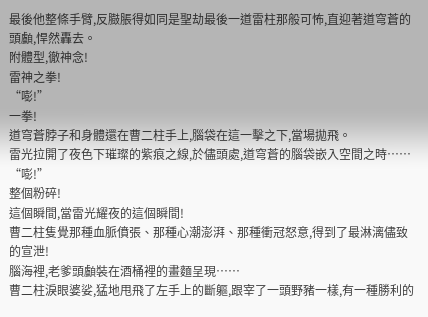最後他整條手臂,反臌脹得如同是聖劫最後一道雷柱那般可怖,直迎著道穹蒼的頭顱,悍然轟去。
附體型,徹神念!
雷神之拳!
“嘭!”
一拳!
道穹蒼脖子和身體還在曹二柱手上,腦袋在這一擊之下,當場拋飛。
雷光拉開了夜色下璀璨的紫痕之線,於儘頭處,道穹蒼的腦袋嵌入空間之時……
“嘭!”
整個粉碎!
這個瞬間,當雷光耀夜的這個瞬間!
曹二柱隻覺那種血脈僨張、那種心潮澎湃、那種衝冠怒意,得到了最淋漓儘致的宣泄!
腦海裡,老爹頭顱裝在酒桶裡的畫麵呈現……
曹二柱淚眼婆娑,猛地甩飛了左手上的斷軀,跟宰了一頭野豬一樣,有一種勝利的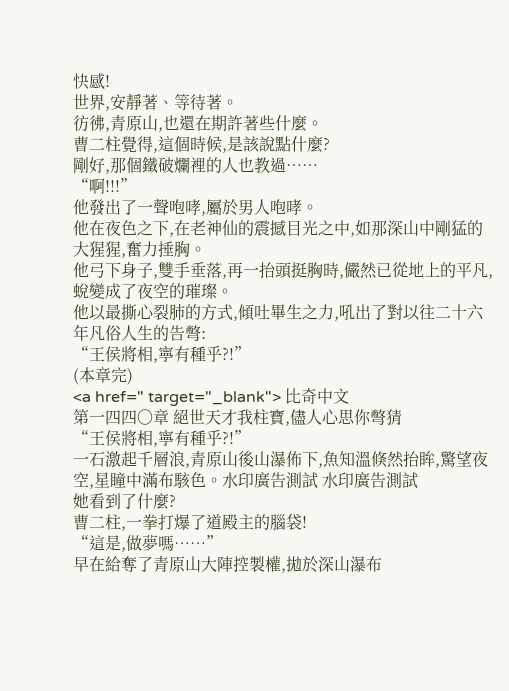快感!
世界,安靜著、等待著。
彷彿,青原山,也還在期許著些什麼。
曹二柱覺得,這個時候,是該說點什麼?
剛好,那個鐵破爛裡的人也教過……
“啊!!!”
他發出了一聲咆哮,屬於男人咆哮。
他在夜色之下,在老神仙的震撼目光之中,如那深山中剛猛的大猩猩,奮力捶胸。
他弓下身子,雙手垂落,再一抬頭挺胸時,儼然已從地上的平凡,蛻變成了夜空的璀璨。
他以最撕心裂肺的方式,傾吐畢生之力,吼出了對以往二十六年凡俗人生的告彆:
“王侯將相,寧有種乎?!”
(本章完)
<a href=" target="_blank"> 比奇中文
第一四四〇章 絕世天才我柱寶,儘人心思你彆猜
“王侯將相,寧有種乎?!”
一石激起千層浪,青原山後山瀑佈下,魚知溫倏然抬眸,驚望夜空,星瞳中滿布駭色。水印廣告測試 水印廣告測試
她看到了什麼?
曹二柱,一拳打爆了道殿主的腦袋!
“這是,做夢嗎……”
早在給奪了青原山大陣控製權,拋於深山瀑布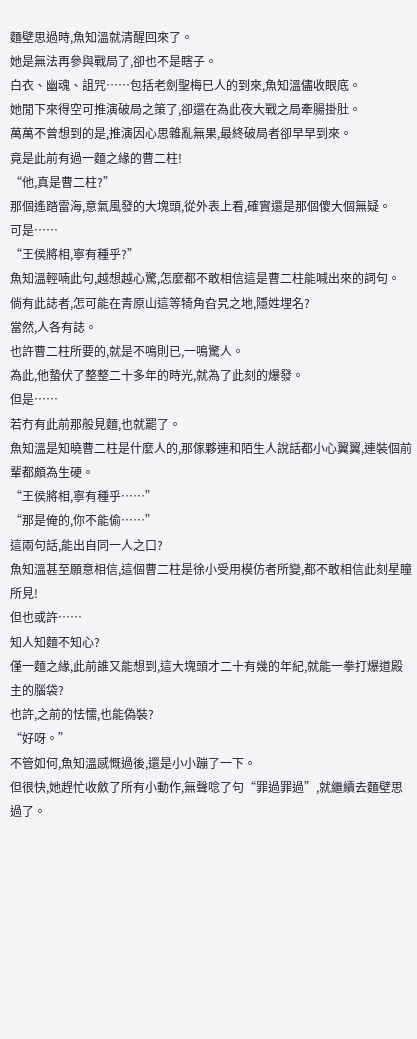麵壁思過時,魚知溫就清醒回來了。
她是無法再參與戰局了,卻也不是瞎子。
白衣、幽魂、詛咒……包括老劍聖梅巳人的到來,魚知溫儘收眼底。
她閒下來得空可推演破局之策了,卻還在為此夜大戰之局牽腸掛肚。
萬萬不曾想到的是,推演因心思雜亂無果,最終破局者卻早早到來。
竟是此前有過一麵之緣的曹二柱!
“他,真是曹二柱?”
那個遙踏雷海,意氣風發的大塊頭,從外表上看,確實還是那個傻大個無疑。
可是……
“王侯將相,寧有種乎?”
魚知溫輕喃此句,越想越心驚,怎麼都不敢相信這是曹二柱能喊出來的詞句。
倘有此誌者,怎可能在青原山這等犄角旮旯之地,隱姓埋名?
當然,人各有誌。
也許曹二柱所要的,就是不鳴則已,一鳴驚人。
為此,他蟄伏了整整二十多年的時光,就為了此刻的爆發。
但是……
若冇有此前那般見麵,也就罷了。
魚知溫是知曉曹二柱是什麼人的,那傢夥連和陌生人說話都小心翼翼,連裝個前輩都頗為生硬。
“王侯將相,寧有種乎……”
“那是俺的,你不能偷……”
這兩句話,能出自同一人之口?
魚知溫甚至願意相信,這個曹二柱是徐小受用模仿者所變,都不敢相信此刻星瞳所見!
但也或許……
知人知麵不知心?
僅一麵之緣,此前誰又能想到,這大塊頭才二十有幾的年紀,就能一拳打爆道殿主的腦袋?
也許,之前的怯懦,也能偽裝?
“好呀。”
不管如何,魚知溫感慨過後,還是小小蹦了一下。
但很快,她趕忙收斂了所有小動作,無聲唸了句“罪過罪過”,就繼續去麵壁思過了。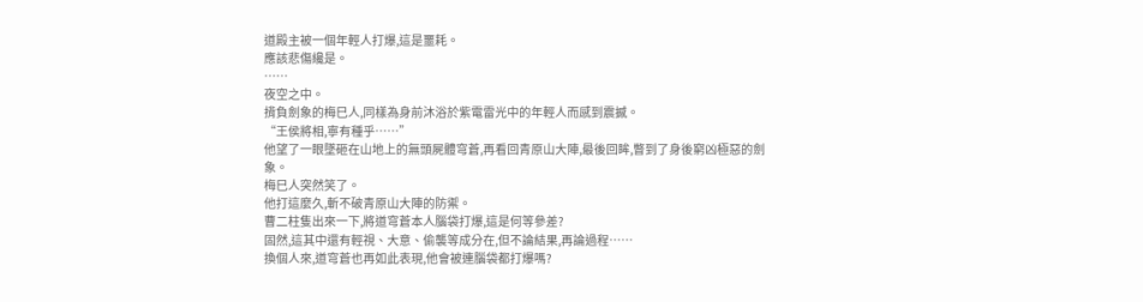道殿主被一個年輕人打爆,這是噩耗。
應該悲傷纔是。
……
夜空之中。
揹負劍象的梅巳人,同樣為身前沐浴於紫電雷光中的年輕人而感到震撼。
“王侯將相,寧有種乎……”
他望了一眼墜砸在山地上的無頭屍體穹蒼,再看回青原山大陣,最後回眸,瞥到了身後窮凶極惡的劍象。
梅巳人突然笑了。
他打這麼久,斬不破青原山大陣的防禦。
曹二柱隻出來一下,將道穹蒼本人腦袋打爆,這是何等參差?
固然,這其中還有輕視、大意、偷襲等成分在,但不論結果,再論過程……
換個人來,道穹蒼也再如此表現,他會被連腦袋都打爆嗎?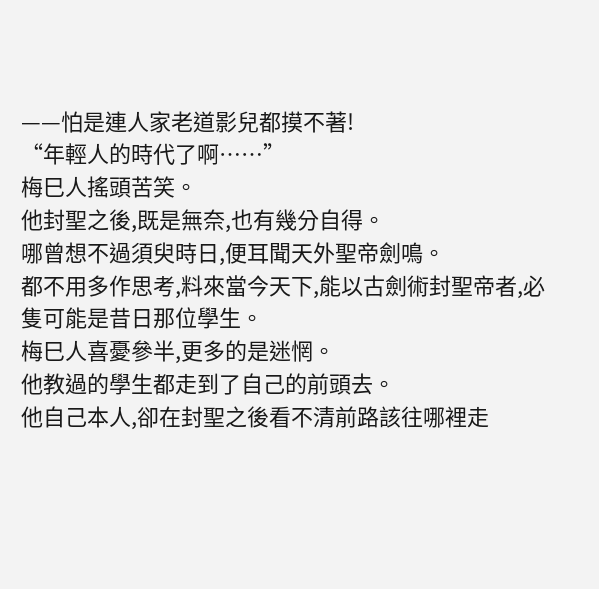——怕是連人家老道影兒都摸不著!
“年輕人的時代了啊……”
梅巳人搖頭苦笑。
他封聖之後,既是無奈,也有幾分自得。
哪曾想不過須臾時日,便耳聞天外聖帝劍鳴。
都不用多作思考,料來當今天下,能以古劍術封聖帝者,必隻可能是昔日那位學生。
梅巳人喜憂參半,更多的是迷惘。
他教過的學生都走到了自己的前頭去。
他自己本人,卻在封聖之後看不清前路該往哪裡走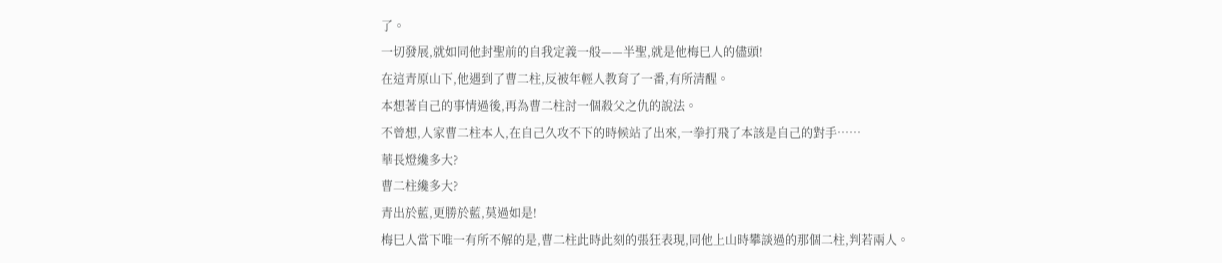了。
一切發展,就如同他封聖前的自我定義一般——半聖,就是他梅巳人的儘頭!
在這青原山下,他遇到了曹二柱,反被年輕人教育了一番,有所清醒。
本想著自己的事情過後,再為曹二柱討一個殺父之仇的說法。
不曾想,人家曹二柱本人,在自己久攻不下的時候站了出來,一拳打飛了本該是自己的對手……
華長燈纔多大?
曹二柱纔多大?
青出於藍,更勝於藍,莫過如是!
梅巳人當下唯一有所不解的是,曹二柱此時此刻的張狂表現,同他上山時攀談過的那個二柱,判若兩人。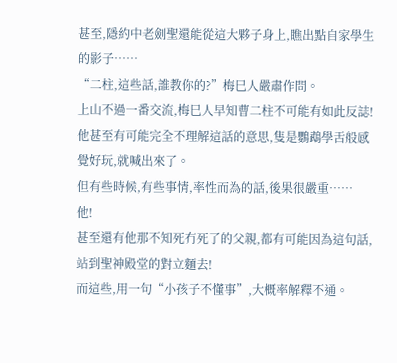甚至,隱約中老劍聖還能從這大夥子身上,瞧出點自家學生的影子……
“二柱,這些話,誰教你的?”梅巳人嚴肅作問。
上山不過一番交流,梅巳人早知曹二柱不可能有如此反誌!
他甚至有可能完全不理解這話的意思,隻是鸚鵡學舌般感覺好玩,就喊出來了。
但有些時候,有些事情,率性而為的話,後果很嚴重……
他!
甚至還有他那不知死冇死了的父親,都有可能因為這句話,站到聖神殿堂的對立麵去!
而這些,用一句“小孩子不懂事”,大概率解釋不通。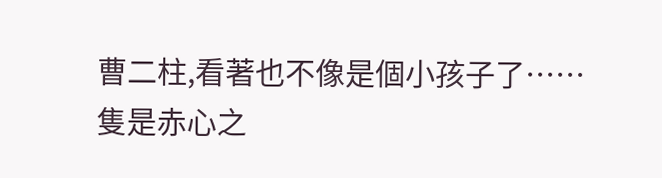曹二柱,看著也不像是個小孩子了……
隻是赤心之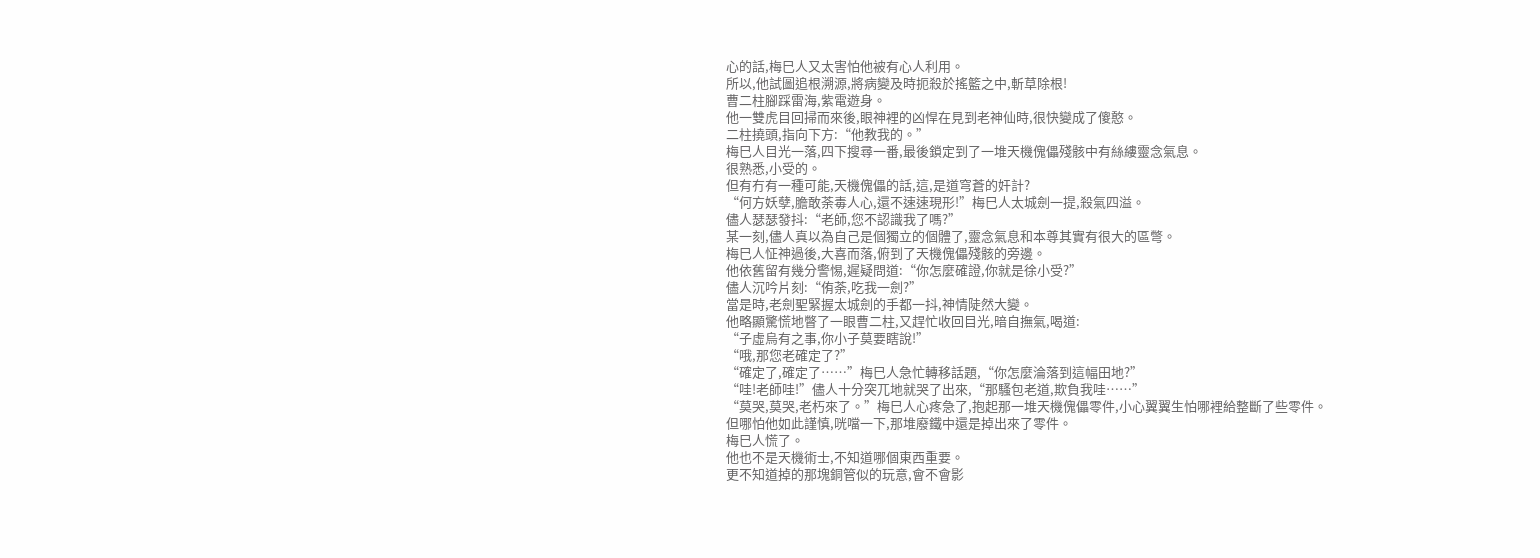心的話,梅巳人又太害怕他被有心人利用。
所以,他試圖追根溯源,將病變及時扼殺於搖籃之中,斬草除根!
曹二柱腳踩雷海,紫電遊身。
他一雙虎目回掃而來後,眼神裡的凶悍在見到老神仙時,很快變成了傻憨。
二柱撓頭,指向下方:“他教我的。”
梅巳人目光一落,四下搜尋一番,最後鎖定到了一堆天機傀儡殘骸中有絲縷靈念氣息。
很熟悉,小受的。
但有冇有一種可能,天機傀儡的話,這,是道穹蒼的奸計?
“何方妖孽,膽敢荼毒人心,還不速速現形!”梅巳人太城劍一提,殺氣四溢。
儘人瑟瑟發抖:“老師,您不認識我了嗎?”
某一刻,儘人真以為自己是個獨立的個體了,靈念氣息和本尊其實有很大的區彆。
梅巳人怔神過後,大喜而落,俯到了天機傀儡殘骸的旁邊。
他依舊留有幾分警惕,遲疑問道:“你怎麼確證,你就是徐小受?”
儘人沉吟片刻:“侑荼,吃我一劍?”
當是時,老劍聖緊握太城劍的手都一抖,神情陡然大變。
他略顯驚慌地瞥了一眼曹二柱,又趕忙收回目光,暗自撫氣,喝道:
“子虛烏有之事,你小子莫要瞎說!”
“哦,那您老確定了?”
“確定了,確定了……”梅巳人急忙轉移話題,“你怎麼淪落到這幅田地?”
“哇!老師哇!”儘人十分突兀地就哭了出來,“那騷包老道,欺負我哇……”
“莫哭,莫哭,老朽來了。”梅巳人心疼急了,抱起那一堆天機傀儡零件,小心翼翼生怕哪裡給整斷了些零件。
但哪怕他如此謹慎,咣噹一下,那堆廢鐵中還是掉出來了零件。
梅巳人慌了。
他也不是天機術士,不知道哪個東西重要。
更不知道掉的那塊銅管似的玩意,會不會影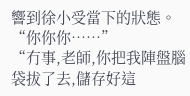響到徐小受當下的狀態。
“你你你……”
“冇事,老師,你把我陣盤腦袋拔了去,儲存好這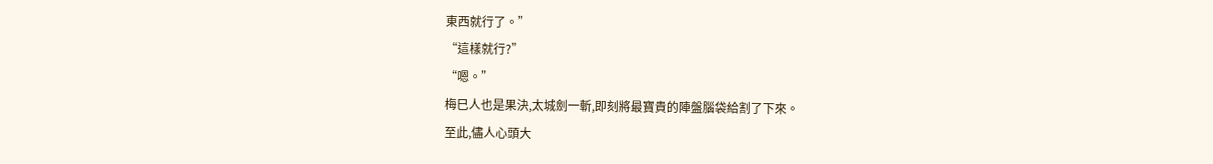東西就行了。”
“這樣就行?”
“嗯。”
梅巳人也是果決,太城劍一斬,即刻將最寶貴的陣盤腦袋給割了下來。
至此,儘人心頭大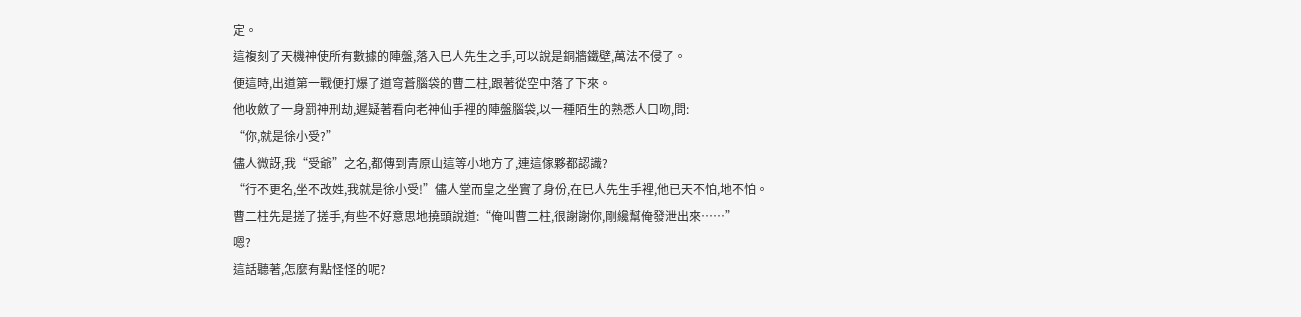定。
這複刻了天機神使所有數據的陣盤,落入巳人先生之手,可以說是銅牆鐵壁,萬法不侵了。
便這時,出道第一戰便打爆了道穹蒼腦袋的曹二柱,跟著從空中落了下來。
他收斂了一身罰神刑劫,遲疑著看向老神仙手裡的陣盤腦袋,以一種陌生的熟悉人口吻,問:
“你,就是徐小受?”
儘人微訝,我“受爺”之名,都傳到青原山這等小地方了,連這傢夥都認識?
“行不更名,坐不改姓,我就是徐小受!”儘人堂而皇之坐實了身份,在巳人先生手裡,他已天不怕,地不怕。
曹二柱先是搓了搓手,有些不好意思地撓頭說道:“俺叫曹二柱,很謝謝你,剛纔幫俺發泄出來……”
嗯?
這話聽著,怎麼有點怪怪的呢?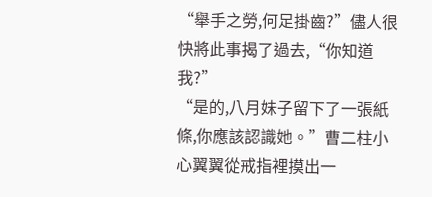“舉手之勞,何足掛齒?”儘人很快將此事揭了過去,“你知道我?”
“是的,八月妹子留下了一張紙條,你應該認識她。”曹二柱小心翼翼從戒指裡摸出一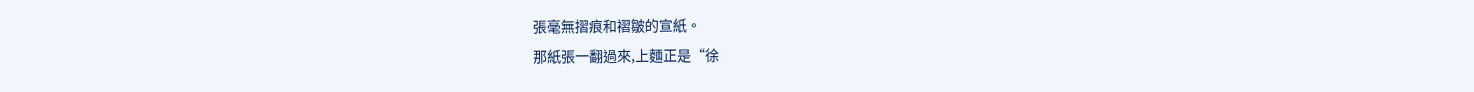張毫無摺痕和褶皺的宣紙。
那紙張一翻過來,上麵正是“徐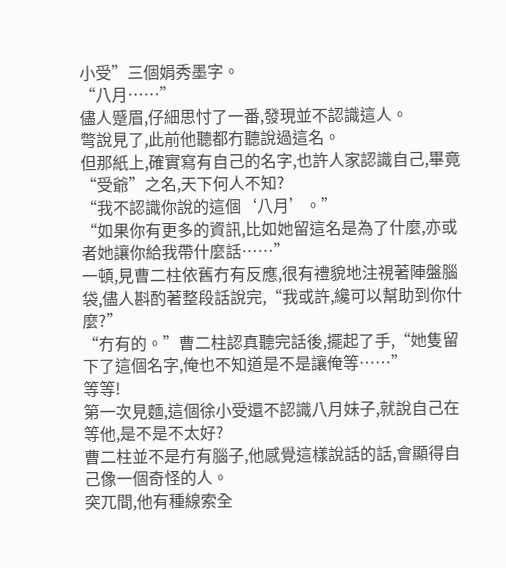小受”三個娟秀墨字。
“八月……”
儘人蹙眉,仔細思忖了一番,發現並不認識這人。
彆說見了,此前他聽都冇聽說過這名。
但那紙上,確實寫有自己的名字,也許人家認識自己,畢竟“受爺”之名,天下何人不知?
“我不認識你說的這個‘八月’。”
“如果你有更多的資訊,比如她留這名是為了什麼,亦或者她讓你給我帶什麼話……”
一頓,見曹二柱依舊冇有反應,很有禮貌地注視著陣盤腦袋,儘人斟酌著整段話說完,“我或許,纔可以幫助到你什麼?”
“冇有的。”曹二柱認真聽完話後,擺起了手,“她隻留下了這個名字,俺也不知道是不是讓俺等……”
等等!
第一次見麵,這個徐小受還不認識八月妹子,就說自己在等他,是不是不太好?
曹二柱並不是冇有腦子,他感覺這樣說話的話,會顯得自己像一個奇怪的人。
突兀間,他有種線索全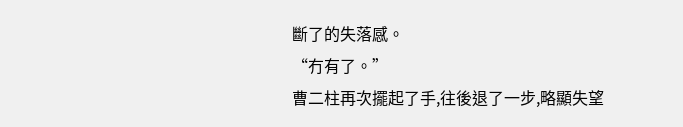斷了的失落感。
“冇有了。”
曹二柱再次擺起了手,往後退了一步,略顯失望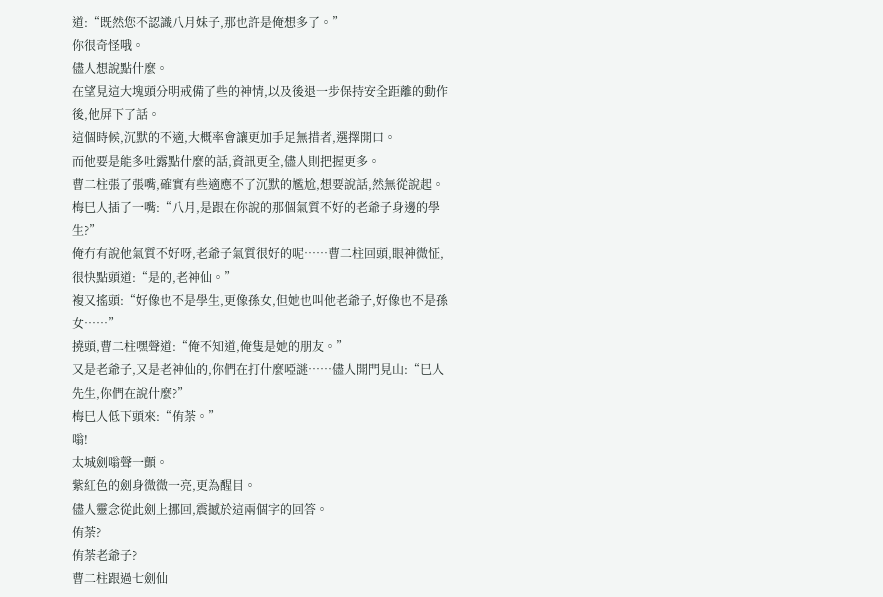道:“既然您不認識八月妹子,那也許是俺想多了。”
你很奇怪哦。
儘人想說點什麼。
在望見這大塊頭分明戒備了些的神情,以及後退一步保持安全距離的動作後,他屏下了話。
這個時候,沉默的不適,大概率會讓更加手足無措者,選擇開口。
而他要是能多吐露點什麼的話,資訊更全,儘人則把握更多。
曹二柱張了張嘴,確實有些適應不了沉默的尷尬,想要說話,然無從說起。
梅巳人插了一嘴:“八月,是跟在你說的那個氣質不好的老爺子身邊的學生?”
俺冇有說他氣質不好呀,老爺子氣質很好的呢……曹二柱回頭,眼神微怔,很快點頭道:“是的,老神仙。”
複又搖頭:“好像也不是學生,更像孫女,但她也叫他老爺子,好像也不是孫女……”
撓頭,曹二柱嘿聲道:“俺不知道,俺隻是她的朋友。”
又是老爺子,又是老神仙的,你們在打什麼啞謎……儘人開門見山:“巳人先生,你們在說什麼?”
梅巳人低下頭來:“侑荼。”
嗡!
太城劍嗡聲一顫。
紫紅色的劍身微微一亮,更為醒目。
儘人靈念從此劍上挪回,震撼於這兩個字的回答。
侑荼?
侑荼老爺子?
曹二柱跟過七劍仙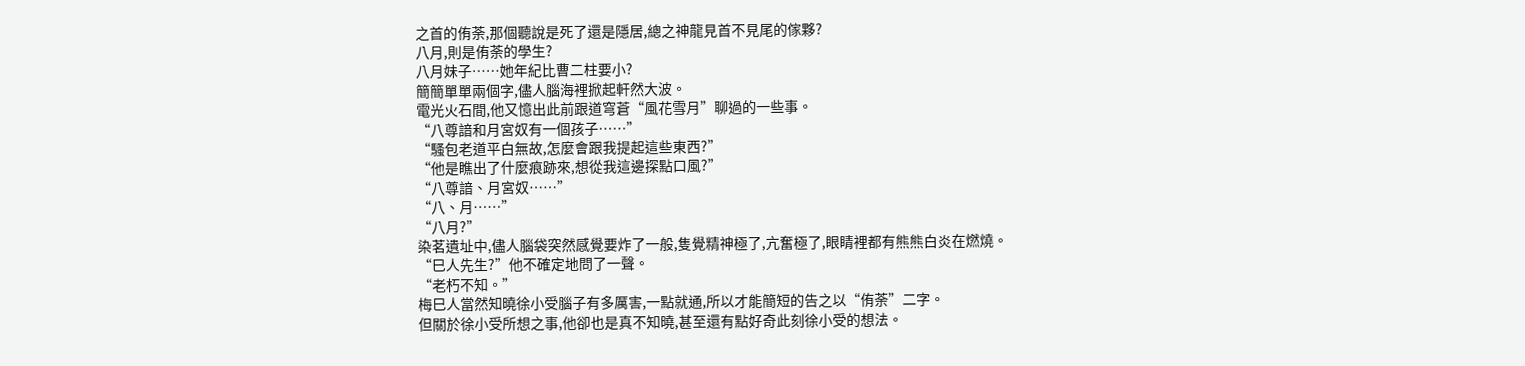之首的侑荼,那個聽說是死了還是隱居,總之神龍見首不見尾的傢夥?
八月,則是侑荼的學生?
八月妹子……她年紀比曹二柱要小?
簡簡單單兩個字,儘人腦海裡掀起軒然大波。
電光火石間,他又憶出此前跟道穹蒼“風花雪月”聊過的一些事。
“八尊諳和月宮奴有一個孩子……”
“騷包老道平白無故,怎麼會跟我提起這些東西?”
“他是瞧出了什麼痕跡來,想從我這邊探點口風?”
“八尊諳、月宮奴……”
“八、月……”
“八月?”
染茗遺址中,儘人腦袋突然感覺要炸了一般,隻覺精神極了,亢奮極了,眼睛裡都有熊熊白炎在燃燒。
“巳人先生?”他不確定地問了一聲。
“老朽不知。”
梅巳人當然知曉徐小受腦子有多厲害,一點就通,所以才能簡短的告之以“侑荼”二字。
但關於徐小受所想之事,他卻也是真不知曉,甚至還有點好奇此刻徐小受的想法。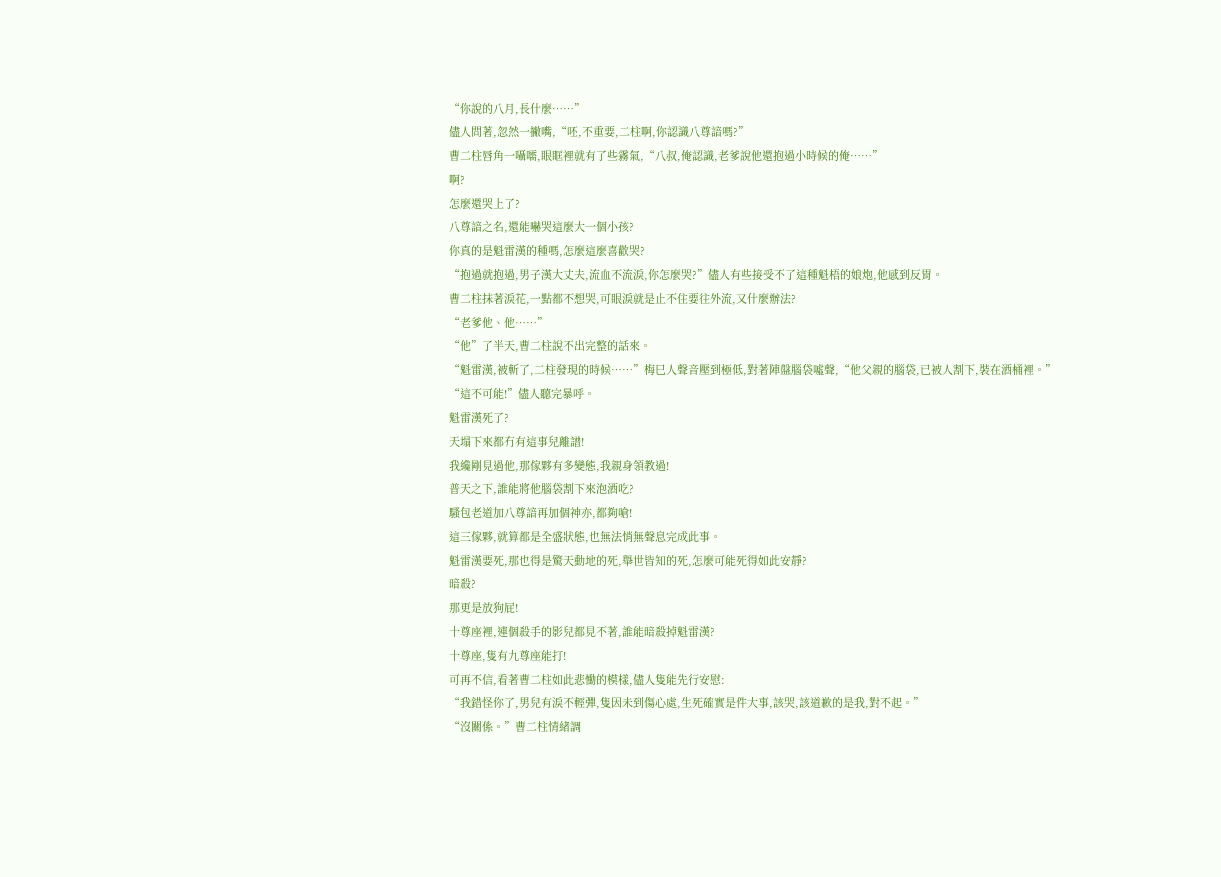“你說的八月,長什麼……”
儘人問著,忽然一撇嘴,“呸,不重要,二柱啊,你認識八尊諳嗎?”
曹二柱唇角一囁嚅,眼眶裡就有了些霧氣,“八叔,俺認識,老爹說他還抱過小時候的俺……”
啊?
怎麼還哭上了?
八尊諳之名,還能嚇哭這麼大一個小孩?
你真的是魁雷漢的種嗎,怎麼這麼喜歡哭?
“抱過就抱過,男子漢大丈夫,流血不流淚,你怎麼哭?”儘人有些接受不了這種魁梧的娘炮,他感到反胃。
曹二柱抹著淚花,一點都不想哭,可眼淚就是止不住要往外流,又什麼辦法?
“老爹他、他……”
“他”了半天,曹二柱說不出完整的話來。
“魁雷漢,被斬了,二柱發現的時候……”梅巳人聲音壓到極低,對著陣盤腦袋噓聲,“他父親的腦袋,已被人割下,裝在酒桶裡。”
“這不可能!”儘人聽完暴呼。
魁雷漢死了?
天塌下來都冇有這事兒離譜!
我纔剛見過他,那傢夥有多變態,我親身領教過!
普天之下,誰能將他腦袋割下來泡酒吃?
騷包老道加八尊諳再加個神亦,都夠嗆!
這三傢夥,就算都是全盛狀態,也無法悄無聲息完成此事。
魁雷漢要死,那也得是驚天動地的死,舉世皆知的死,怎麼可能死得如此安靜?
暗殺?
那更是放狗屁!
十尊座裡,連個殺手的影兒都見不著,誰能暗殺掉魁雷漢?
十尊座,隻有九尊座能打!
可再不信,看著曹二柱如此悲慟的模樣,儘人隻能先行安慰:
“我錯怪你了,男兒有淚不輕彈,隻因未到傷心處,生死確實是件大事,該哭,該道歉的是我,對不起。”
“沒關係。”曹二柱情緒調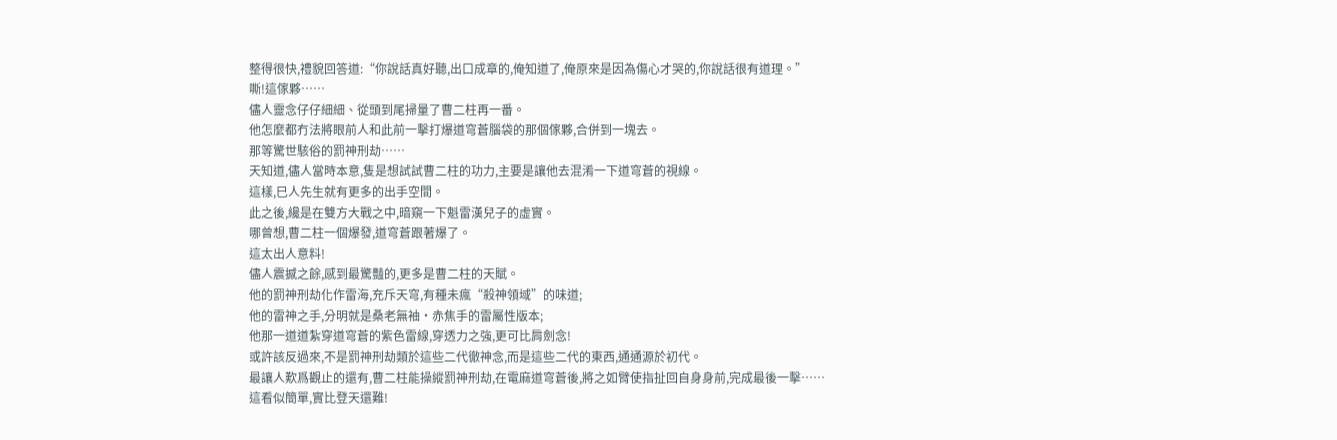整得很快,禮貌回答道:“你說話真好聽,出口成章的,俺知道了,俺原來是因為傷心才哭的,你說話很有道理。”
嘶!這傢夥……
儘人靈念仔仔細細、從頭到尾掃量了曹二柱再一番。
他怎麼都冇法將眼前人和此前一擊打爆道穹蒼腦袋的那個傢夥,合併到一塊去。
那等驚世駭俗的罰神刑劫……
天知道,儘人當時本意,隻是想試試曹二柱的功力,主要是讓他去混淆一下道穹蒼的視線。
這樣,巳人先生就有更多的出手空間。
此之後,纔是在雙方大戰之中,暗窺一下魁雷漢兒子的虛實。
哪曾想,曹二柱一個爆發,道穹蒼跟著爆了。
這太出人意料!
儘人震撼之餘,感到最驚豔的,更多是曹二柱的天賦。
他的罰神刑劫化作雷海,充斥天穹,有種未瘋“殺神領域”的味道;
他的雷神之手,分明就是桑老無袖·赤焦手的雷屬性版本;
他那一道道紮穿道穹蒼的紫色雷線,穿透力之強,更可比肩劍念!
或許該反過來,不是罰神刑劫類於這些二代徹神念,而是這些二代的東西,通通源於初代。
最讓人歎爲觀止的還有,曹二柱能操縱罰神刑劫,在電麻道穹蒼後,將之如臂使指扯回自身身前,完成最後一擊……
這看似簡單,實比登天還難!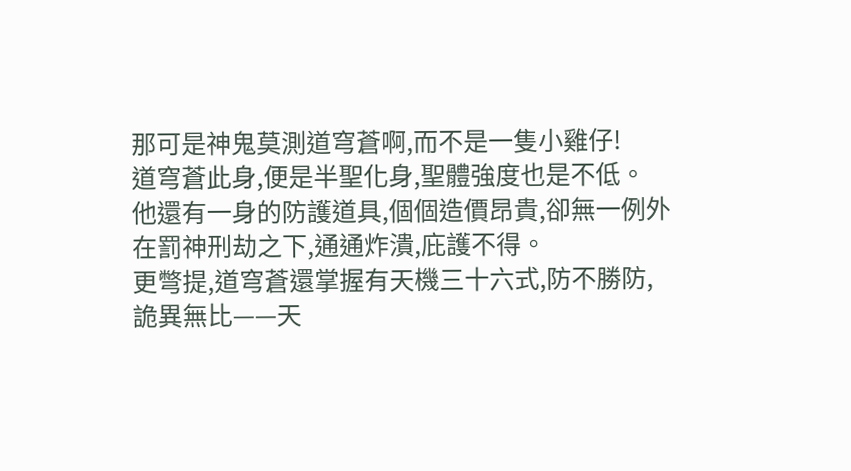那可是神鬼莫測道穹蒼啊,而不是一隻小雞仔!
道穹蒼此身,便是半聖化身,聖體強度也是不低。
他還有一身的防護道具,個個造價昂貴,卻無一例外在罰神刑劫之下,通通炸潰,庇護不得。
更彆提,道穹蒼還掌握有天機三十六式,防不勝防,詭異無比——天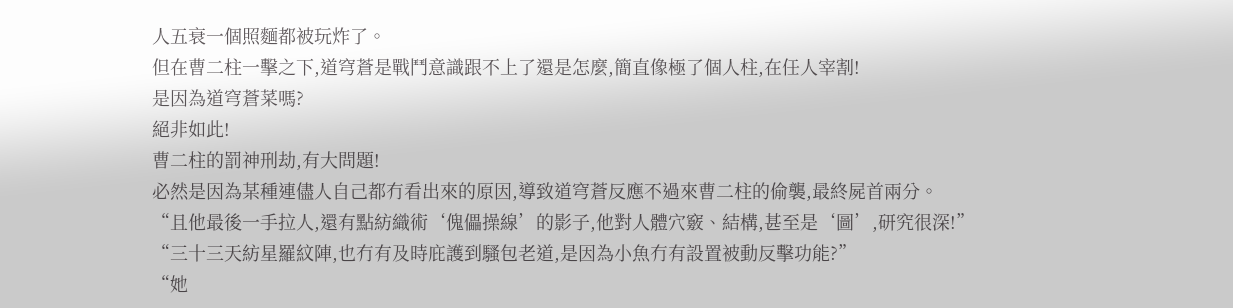人五衰一個照麵都被玩炸了。
但在曹二柱一擊之下,道穹蒼是戰鬥意識跟不上了還是怎麼,簡直像極了個人柱,在任人宰割!
是因為道穹蒼菜嗎?
絕非如此!
曹二柱的罰神刑劫,有大問題!
必然是因為某種連儘人自己都冇看出來的原因,導致道穹蒼反應不過來曹二柱的偷襲,最終屍首兩分。
“且他最後一手拉人,還有點紡織術‘傀儡操線’的影子,他對人體穴竅、結構,甚至是‘圖’,研究很深!”
“三十三天紡星羅紋陣,也冇有及時庇護到騷包老道,是因為小魚冇有設置被動反擊功能?”
“她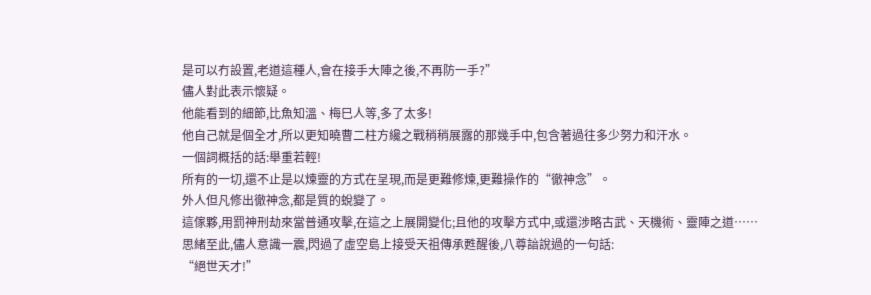是可以冇設置,老道這種人,會在接手大陣之後,不再防一手?”
儘人對此表示懷疑。
他能看到的細節,比魚知溫、梅巳人等,多了太多!
他自己就是個全才,所以更知曉曹二柱方纔之戰稍稍展露的那幾手中,包含著過往多少努力和汗水。
一個詞概括的話:舉重若輕!
所有的一切,還不止是以煉靈的方式在呈現,而是更難修煉,更難操作的“徹神念”。
外人但凡修出徹神念,都是質的蛻變了。
這傢夥,用罰神刑劫來當普通攻擊,在這之上展開變化;且他的攻擊方式中,或還涉略古武、天機術、靈陣之道……
思緒至此,儘人意識一震,閃過了虛空島上接受天祖傳承甦醒後,八尊諳說過的一句話:
“絕世天才!”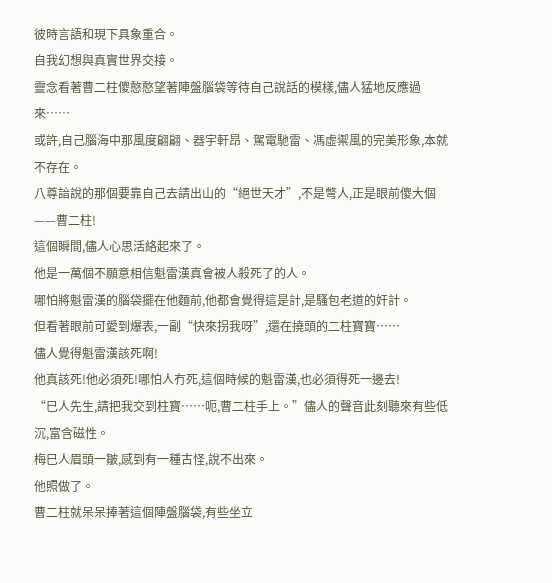彼時言語和現下具象重合。
自我幻想與真實世界交接。
靈念看著曹二柱傻憨憨望著陣盤腦袋等待自己說話的模樣,儘人猛地反應過來……
或許,自己腦海中那風度翩翩、器宇軒昂、駕電馳雷、馮虛禦風的完美形象,本就不存在。
八尊諳說的那個要靠自己去請出山的“絕世天才”,不是彆人,正是眼前傻大個——曹二柱!
這個瞬間,儘人心思活絡起來了。
他是一萬個不願意相信魁雷漢真會被人殺死了的人。
哪怕將魁雷漢的腦袋擺在他麵前,他都會覺得這是計,是騷包老道的奸計。
但看著眼前可愛到爆表,一副“快來拐我呀”,還在撓頭的二柱寶寶……
儘人覺得魁雷漢該死啊!
他真該死!他必須死!哪怕人冇死,這個時候的魁雷漢,也必須得死一邊去!
“巳人先生,請把我交到柱寶……呃,曹二柱手上。”儘人的聲音此刻聽來有些低沉,富含磁性。
梅巳人眉頭一皺,感到有一種古怪,說不出來。
他照做了。
曹二柱就呆呆捧著這個陣盤腦袋,有些坐立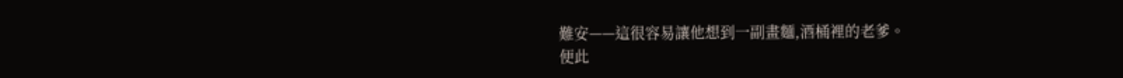難安——這很容易讓他想到一副畫麵,酒桶裡的老爹。
便此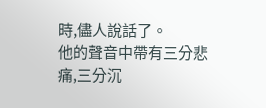時,儘人說話了。
他的聲音中帶有三分悲痛,三分沉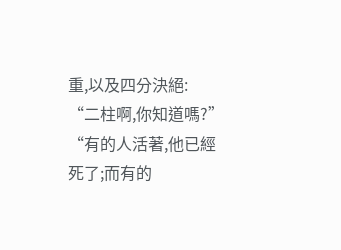重,以及四分決絕:
“二柱啊,你知道嗎?”
“有的人活著,他已經死了;而有的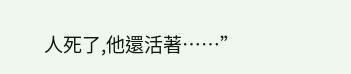人死了,他還活著……”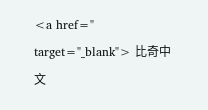<a href=" target="_blank"> 比奇中文